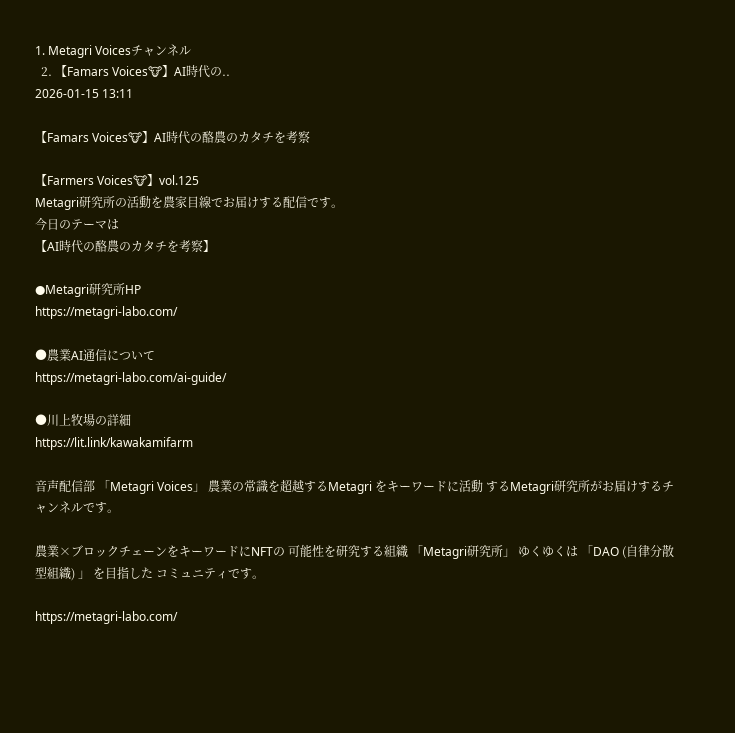1. Metagri Voicesチャンネル
  2. 【Famars Voices🐮】AI時代の..
2026-01-15 13:11

【Famars Voices🐮】AI時代の酪農のカタチを考察

【Farmers Voices🐮】vol.125
Metagri研究所の活動を農家目線でお届けする配信です。
今日のテーマは
【AI時代の酪農のカタチを考察】

●Metagri研究所HP
https://metagri-labo.com/

●農業AI通信について
https://metagri-labo.com/ai-guide/

●川上牧場の詳細
https://lit.link/kawakamifarm

音声配信部 「Metagri Voices」 農業の常識を超越するMetagri をキーワードに活動 するMetagri研究所がお届けするチャンネルです。

農業×ブロックチェーンをキーワードにNFTの 可能性を研究する組織 「Metagri研究所」 ゆくゆくは 「DAO (自律分散型組織) 」 を目指した コミュニティです。

https://metagri-labo.com/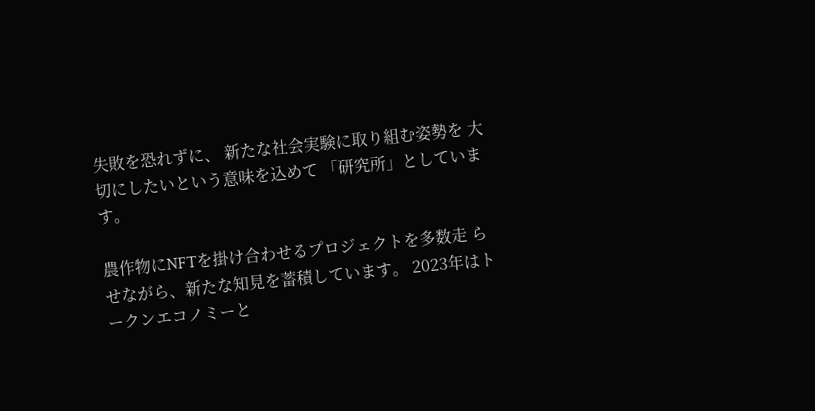失敗を恐れずに、 新たな社会実験に取り組む姿勢を 大切にしたいという意味を込めて 「研究所」としています。

農作物にNFTを掛け合わせるプロジェクトを多数走 らせながら、新たな知見を蓄積しています。 2023年はトークンエコノミーと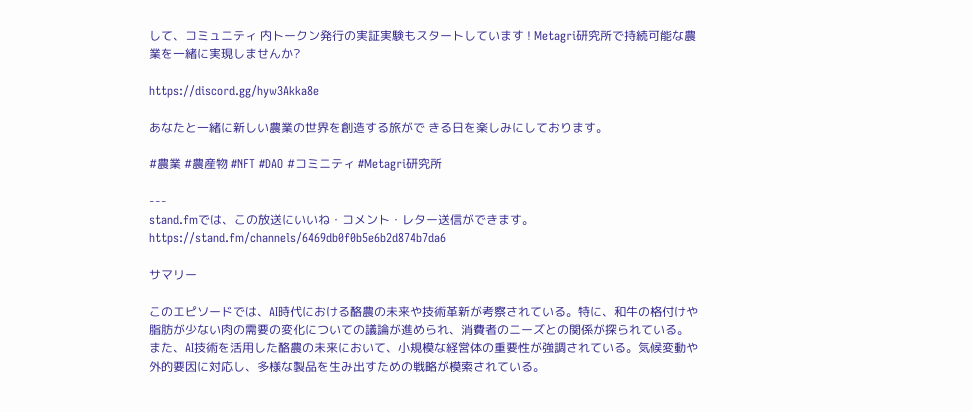して、コミュニティ 内トークン発行の実証実験もスタートしています ! Metagri研究所で持続可能な農業を一緒に実現しませんか?

https://discord.gg/hyw3Akka8e

あなたと一緒に新しい農業の世界を創造する旅がで きる日を楽しみにしております。

#農業 #農産物 #NFT #DAO #コミニティ #Metagri研究所

---
stand.fmでは、この放送にいいね・コメント・レター送信ができます。
https://stand.fm/channels/6469db0f0b5e6b2d874b7da6

サマリー

このエピソードでは、AI時代における酪農の未来や技術革新が考察されている。特に、和牛の格付けや脂肪が少ない肉の需要の変化についての議論が進められ、消費者のニーズとの関係が探られている。また、AI技術を活用した酪農の未来において、小規模な経営体の重要性が強調されている。気候変動や外的要因に対応し、多様な製品を生み出すための戦略が模索されている。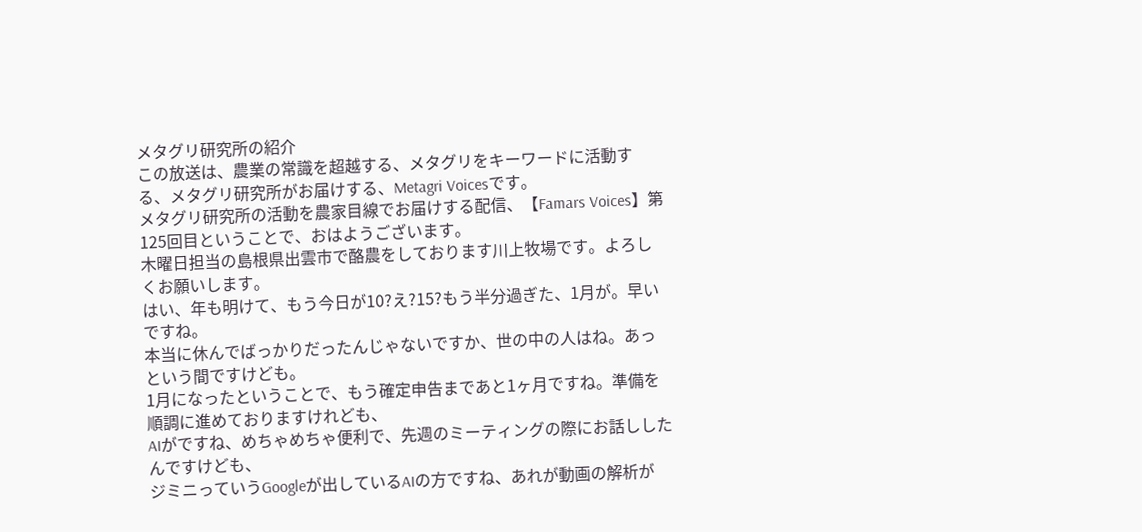メタグリ研究所の紹介
この放送は、農業の常識を超越する、メタグリをキーワードに活動する、メタグリ研究所がお届けする、Metagri Voicesです。
メタグリ研究所の活動を農家目線でお届けする配信、【Famars Voices】第125回目ということで、おはようございます。
木曜日担当の島根県出雲市で酪農をしております川上牧場です。よろしくお願いします。
はい、年も明けて、もう今日が10?え?15?もう半分過ぎた、1月が。早いですね。
本当に休んでばっかりだったんじゃないですか、世の中の人はね。あっという間ですけども。
1月になったということで、もう確定申告まであと1ヶ月ですね。準備を順調に進めておりますけれども、
AIがですね、めちゃめちゃ便利で、先週のミーティングの際にお話ししたんですけども、
ジミニっていうGoogleが出しているAIの方ですね、あれが動画の解析が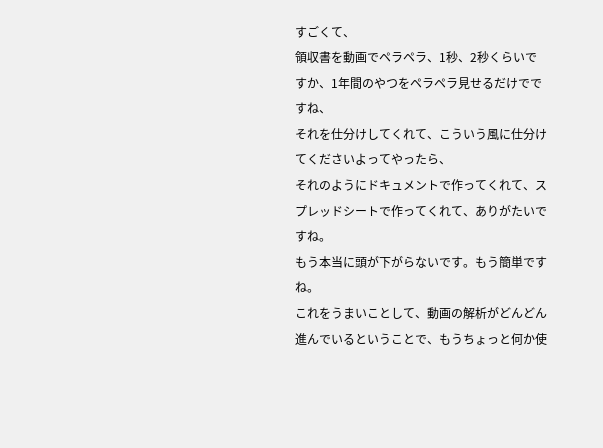すごくて、
領収書を動画でペラペラ、1秒、2秒くらいですか、1年間のやつをペラペラ見せるだけでですね、
それを仕分けしてくれて、こういう風に仕分けてくださいよってやったら、
それのようにドキュメントで作ってくれて、スプレッドシートで作ってくれて、ありがたいですね。
もう本当に頭が下がらないです。もう簡単ですね。
これをうまいことして、動画の解析がどんどん進んでいるということで、もうちょっと何か使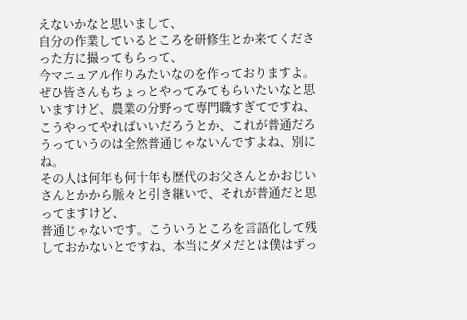えないかなと思いまして、
自分の作業しているところを研修生とか来てくださった方に撮ってもらって、
今マニュアル作りみたいなのを作っておりますよ。
ぜひ皆さんもちょっとやってみてもらいたいなと思いますけど、農業の分野って専門職すぎてですね、
こうやってやればいいだろうとか、これが普通だろうっていうのは全然普通じゃないんですよね、別にね。
その人は何年も何十年も歴代のお父さんとかおじいさんとかから脈々と引き継いで、それが普通だと思ってますけど、
普通じゃないです。こういうところを言語化して残しておかないとですね、本当にダメだとは僕はずっ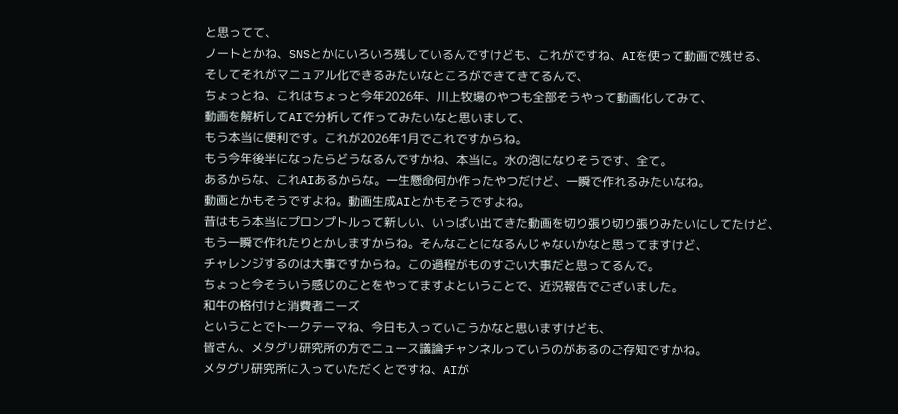と思ってて、
ノートとかね、SNSとかにいろいろ残しているんですけども、これがですね、AIを使って動画で残せる、
そしてそれがマニュアル化できるみたいなところができてきてるんで、
ちょっとね、これはちょっと今年2026年、川上牧場のやつも全部そうやって動画化してみて、
動画を解析してAIで分析して作ってみたいなと思いまして、
もう本当に便利です。これが2026年1月でこれですからね。
もう今年後半になったらどうなるんですかね、本当に。水の泡になりそうです、全て。
あるからな、これAIあるからな。一生懸命何か作ったやつだけど、一瞬で作れるみたいなね。
動画とかもそうですよね。動画生成AIとかもそうですよね。
昔はもう本当にプロンプトルって新しい、いっぱい出てきた動画を切り張り切り張りみたいにしてたけど、
もう一瞬で作れたりとかしますからね。そんなことになるんじゃないかなと思ってますけど、
チャレンジするのは大事ですからね。この過程がものすごい大事だと思ってるんで。
ちょっと今そういう感じのことをやってますよということで、近況報告でございました。
和牛の格付けと消費者ニーズ
ということでトークテーマね、今日も入っていこうかなと思いますけども、
皆さん、メタグリ研究所の方でニュース議論チャンネルっていうのがあるのご存知ですかね。
メタグリ研究所に入っていただくとですね、AIが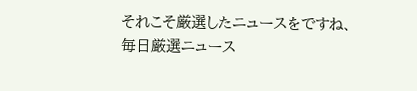それこそ厳選したニュースをですね、
毎日厳選ニュース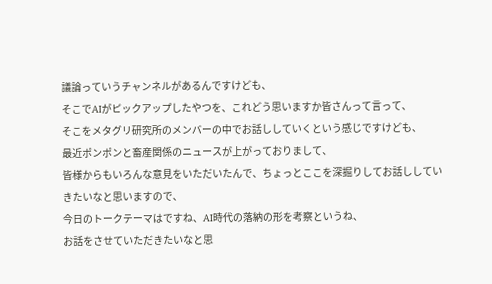議論っていうチャンネルがあるんですけども、
そこでAIがピックアップしたやつを、これどう思いますか皆さんって言って、
そこをメタグリ研究所のメンバーの中でお話ししていくという感じですけども、
最近ポンポンと畜産関係のニュースが上がっておりまして、
皆様からもいろんな意見をいただいたんで、ちょっとここを深掘りしてお話ししていきたいなと思いますので、
今日のトークテーマはですね、AI時代の落納の形を考察というね、
お話をさせていただきたいなと思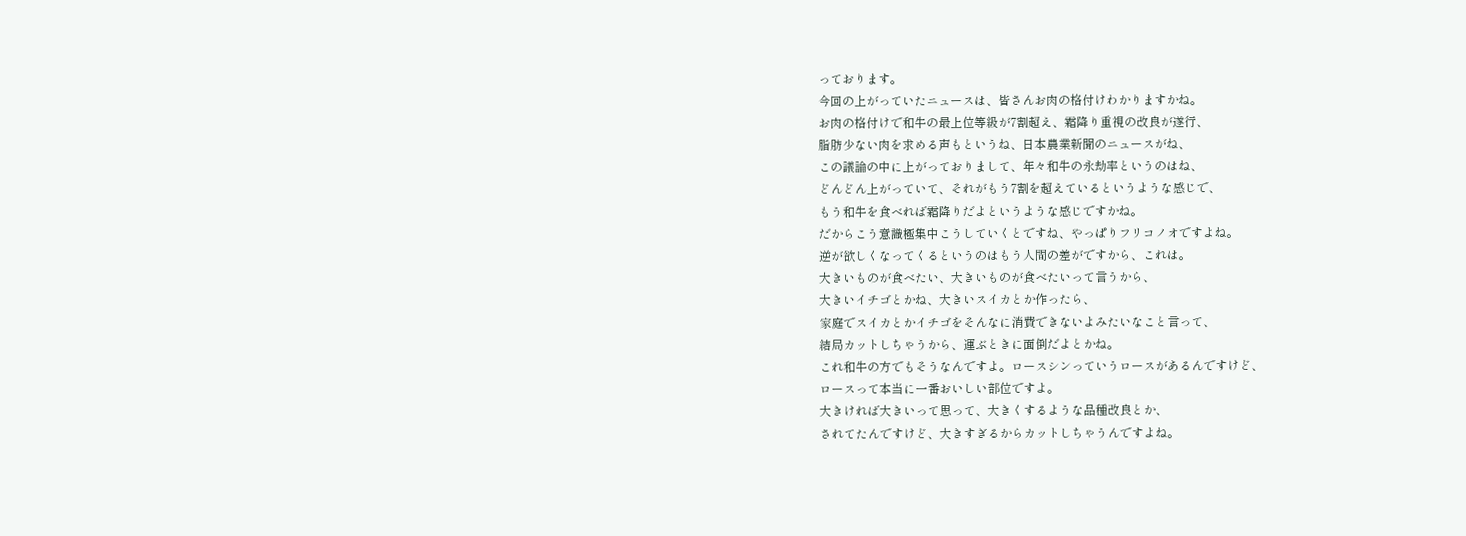っております。
今回の上がっていたニュースは、皆さんお肉の格付けわかりますかね。
お肉の格付けで和牛の最上位等級が7割超え、霜降り重視の改良が遂行、
脂肪少ない肉を求める声もというね、日本農業新聞のニュースがね、
この議論の中に上がっておりまして、年々和牛の永劫率というのはね、
どんどん上がっていて、それがもう7割を超えているというような感じで、
もう和牛を食べれば霜降りだよというような感じですかね。
だからこう意識極集中こうしていくとですね、やっぱりフリコノオですよね。
逆が欲しくなってくるというのはもう人間の差がですから、これは。
大きいものが食べたい、大きいものが食べたいって言うから、
大きいイチゴとかね、大きいスイカとか作ったら、
家庭でスイカとかイチゴをそんなに消費できないよみたいなこと言って、
結局カットしちゃうから、運ぶときに面倒だよとかね。
これ和牛の方でもそうなんですよ。ロースシンっていうロースがあるんですけど、
ロースって本当に一番おいしい部位ですよ。
大きければ大きいって思って、大きくするような品種改良とか、
されてたんですけど、大きすぎるからカットしちゃうんですよね。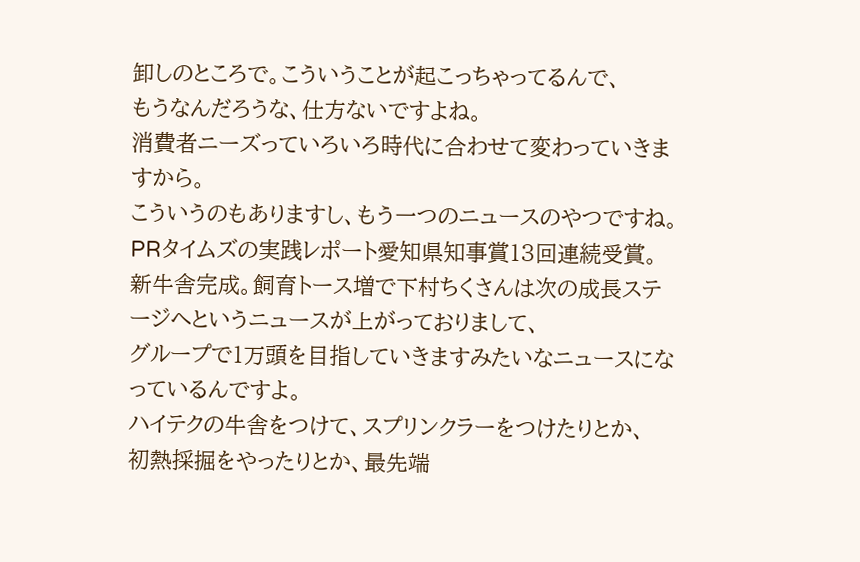卸しのところで。こういうことが起こっちゃってるんで、
もうなんだろうな、仕方ないですよね。
消費者ニーズっていろいろ時代に合わせて変わっていきますから。
こういうのもありますし、もう一つのニュースのやつですね。
PRタイムズの実践レポート愛知県知事賞13回連続受賞。
新牛舎完成。飼育トース増で下村ちくさんは次の成長ステージへというニュースが上がっておりまして、
グループで1万頭を目指していきますみたいなニュースになっているんですよ。
ハイテクの牛舎をつけて、スプリンクラーをつけたりとか、
初熱採掘をやったりとか、最先端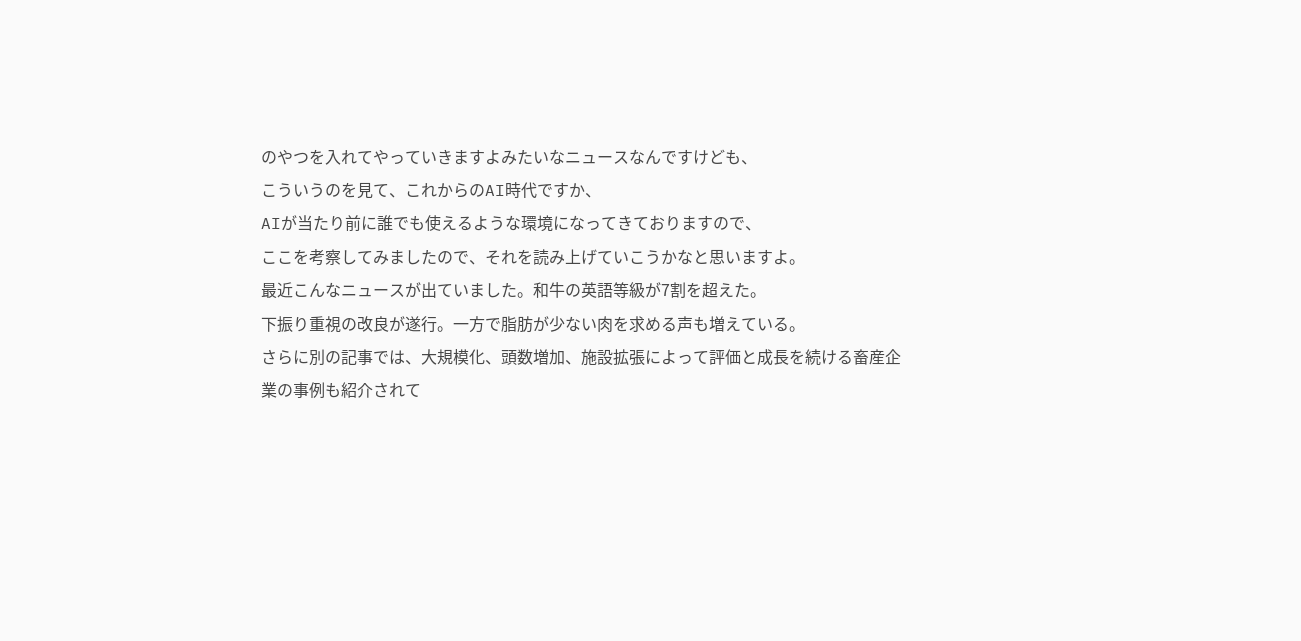のやつを入れてやっていきますよみたいなニュースなんですけども、
こういうのを見て、これからのAI時代ですか、
AIが当たり前に誰でも使えるような環境になってきておりますので、
ここを考察してみましたので、それを読み上げていこうかなと思いますよ。
最近こんなニュースが出ていました。和牛の英語等級が7割を超えた。
下振り重視の改良が遂行。一方で脂肪が少ない肉を求める声も増えている。
さらに別の記事では、大規模化、頭数増加、施設拡張によって評価と成長を続ける畜産企業の事例も紹介されて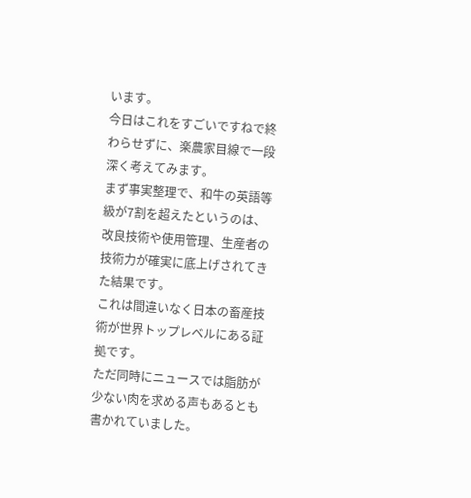います。
今日はこれをすごいですねで終わらせずに、楽農家目線で一段深く考えてみます。
まず事実整理で、和牛の英語等級が7割を超えたというのは、
改良技術や使用管理、生産者の技術力が確実に底上げされてきた結果です。
これは間違いなく日本の畜産技術が世界トップレベルにある証拠です。
ただ同時にニュースでは脂肪が少ない肉を求める声もあるとも書かれていました。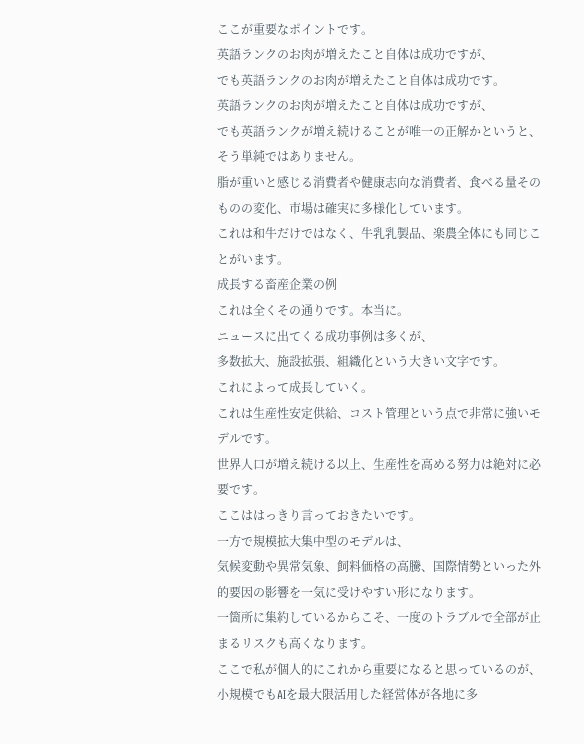ここが重要なポイントです。
英語ランクのお肉が増えたこと自体は成功ですが、
でも英語ランクのお肉が増えたこと自体は成功です。
英語ランクのお肉が増えたこと自体は成功ですが、
でも英語ランクが増え続けることが唯一の正解かというと、そう単純ではありません。
脂が重いと感じる消費者や健康志向な消費者、食べる量そのものの変化、市場は確実に多様化しています。
これは和牛だけではなく、牛乳乳製品、楽農全体にも同じことがいます。
成長する畜産企業の例
これは全くその通りです。本当に。
ニュースに出てくる成功事例は多くが、
多数拡大、施設拡張、組織化という大きい文字です。
これによって成長していく。
これは生産性安定供給、コスト管理という点で非常に強いモデルです。
世界人口が増え続ける以上、生産性を高める努力は絶対に必要です。
ここははっきり言っておきたいです。
一方で規模拡大集中型のモデルは、
気候変動や異常気象、飼料価格の高騰、国際情勢といった外的要因の影響を一気に受けやすい形になります。
一箇所に集約しているからこそ、一度のトラブルで全部が止まるリスクも高くなります。
ここで私が個人的にこれから重要になると思っているのが、
小規模でもAIを最大限活用した経営体が各地に多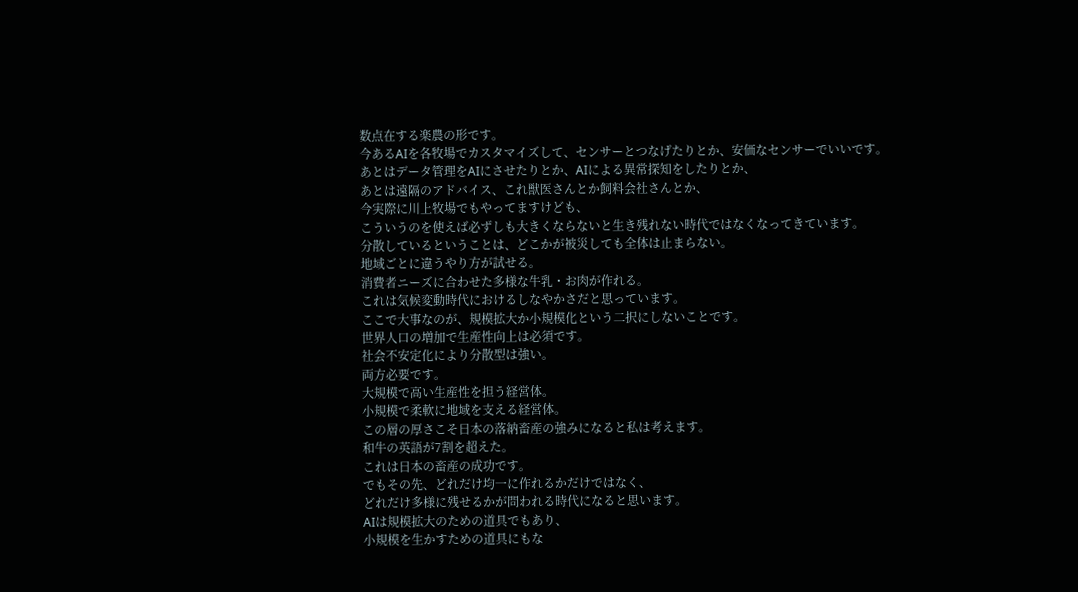数点在する楽農の形です。
今あるAIを各牧場でカスタマイズして、センサーとつなげたりとか、安価なセンサーでいいです。
あとはデータ管理をAIにさせたりとか、AIによる異常探知をしたりとか、
あとは遠隔のアドバイス、これ獣医さんとか飼料会社さんとか、
今実際に川上牧場でもやってますけども、
こういうのを使えば必ずしも大きくならないと生き残れない時代ではなくなってきています。
分散しているということは、どこかが被災しても全体は止まらない。
地域ごとに違うやり方が試せる。
消費者ニーズに合わせた多様な牛乳・お肉が作れる。
これは気候変動時代におけるしなやかさだと思っています。
ここで大事なのが、規模拡大か小規模化という二択にしないことです。
世界人口の増加で生産性向上は必須です。
社会不安定化により分散型は強い。
両方必要です。
大規模で高い生産性を担う経営体。
小規模で柔軟に地域を支える経営体。
この層の厚さこそ日本の落納畜産の強みになると私は考えます。
和牛の英語が7割を超えた。
これは日本の畜産の成功です。
でもその先、どれだけ均一に作れるかだけではなく、
どれだけ多様に残せるかが問われる時代になると思います。
AIは規模拡大のための道具でもあり、
小規模を生かすための道具にもな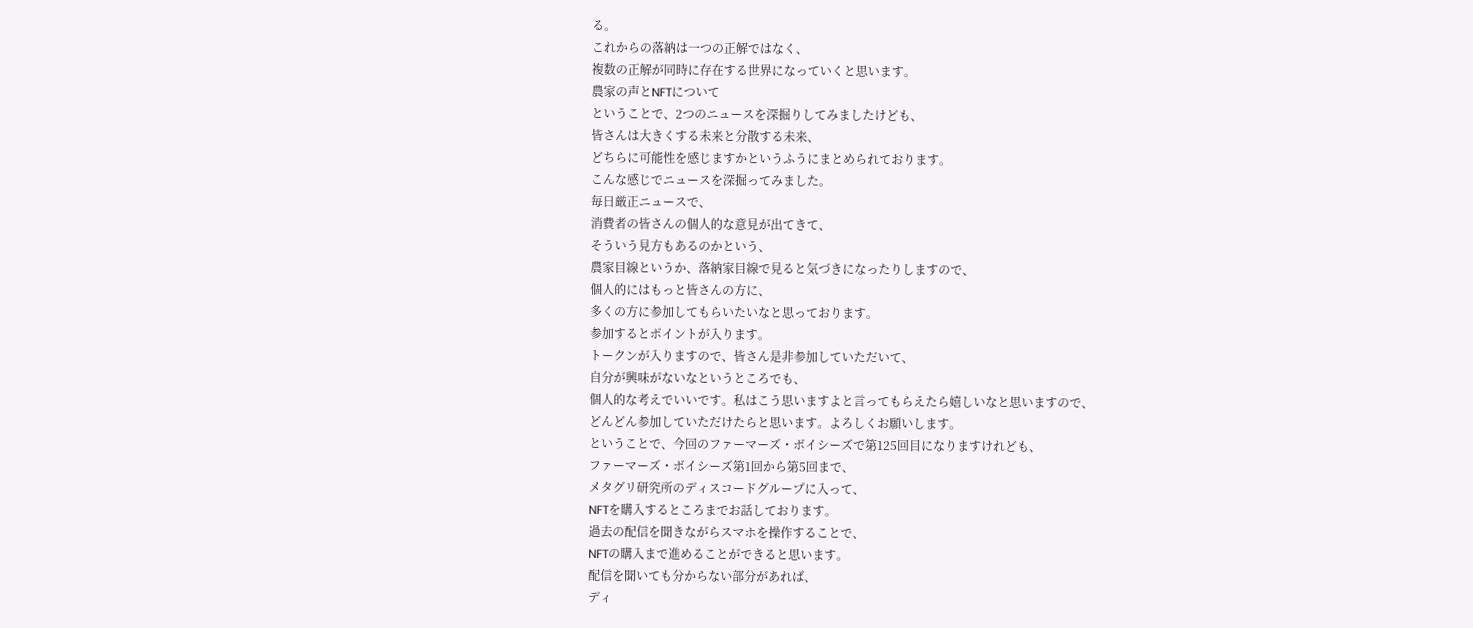る。
これからの落納は一つの正解ではなく、
複数の正解が同時に存在する世界になっていくと思います。
農家の声とNFTについて
ということで、2つのニュースを深掘りしてみましたけども、
皆さんは大きくする未来と分散する未来、
どちらに可能性を感じますかというふうにまとめられております。
こんな感じでニュースを深掘ってみました。
毎日厳正ニュースで、
消費者の皆さんの個人的な意見が出てきて、
そういう見方もあるのかという、
農家目線というか、落納家目線で見ると気づきになったりしますので、
個人的にはもっと皆さんの方に、
多くの方に参加してもらいたいなと思っております。
参加するとポイントが入ります。
トークンが入りますので、皆さん是非参加していただいて、
自分が興味がないなというところでも、
個人的な考えでいいです。私はこう思いますよと言ってもらえたら嬉しいなと思いますので、
どんどん参加していただけたらと思います。よろしくお願いします。
ということで、今回のファーマーズ・ボイシーズで第125回目になりますけれども、
ファーマーズ・ボイシーズ第1回から第5回まで、
メタグリ研究所のディスコードグループに入って、
NFTを購入するところまでお話しております。
過去の配信を聞きながらスマホを操作することで、
NFTの購入まで進めることができると思います。
配信を聞いても分からない部分があれば、
ディ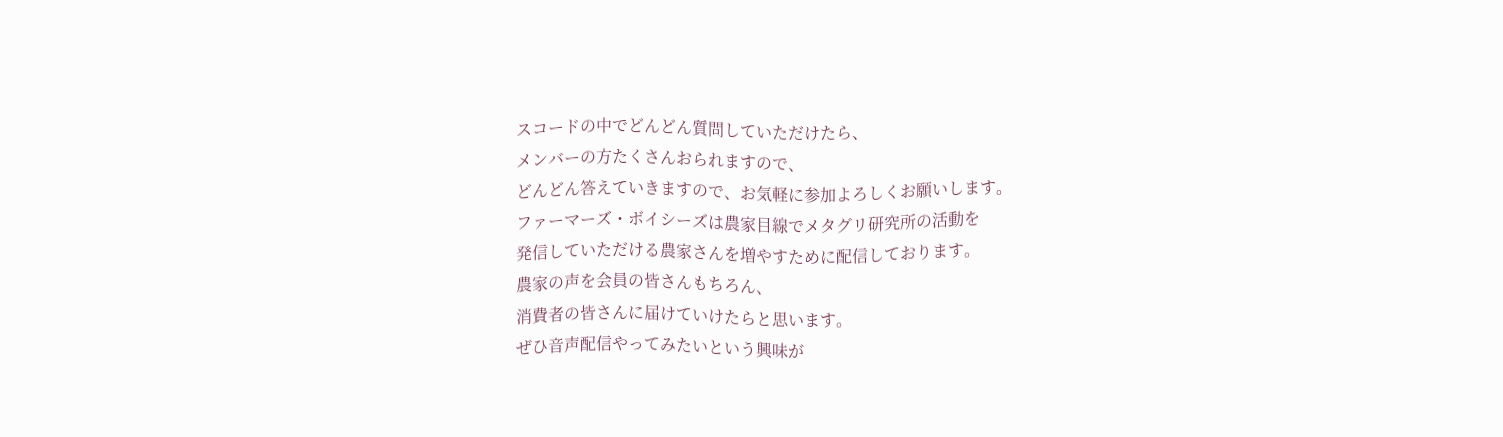スコードの中でどんどん質問していただけたら、
メンバーの方たくさんおられますので、
どんどん答えていきますので、お気軽に参加よろしくお願いします。
ファーマーズ・ボイシーズは農家目線でメタグリ研究所の活動を
発信していただける農家さんを増やすために配信しております。
農家の声を会員の皆さんもちろん、
消費者の皆さんに届けていけたらと思います。
ぜひ音声配信やってみたいという興味が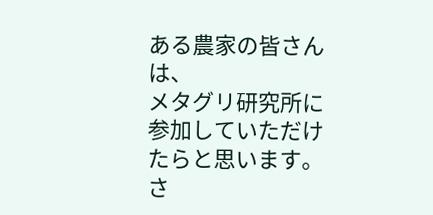ある農家の皆さんは、
メタグリ研究所に参加していただけたらと思います。
さ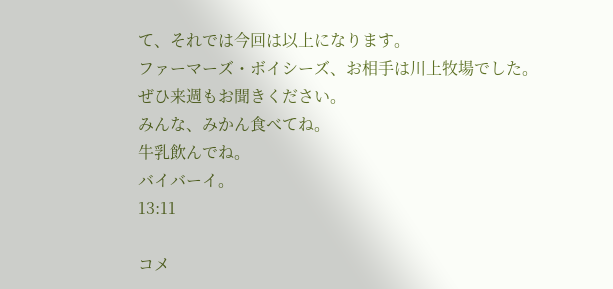て、それでは今回は以上になります。
ファーマーズ・ボイシーズ、お相手は川上牧場でした。
ぜひ来週もお聞きください。
みんな、みかん食べてね。
牛乳飲んでね。
バイバーイ。
13:11

コメ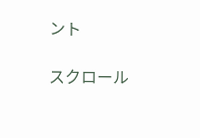ント

スクロール